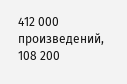412 000 произведений, 108 200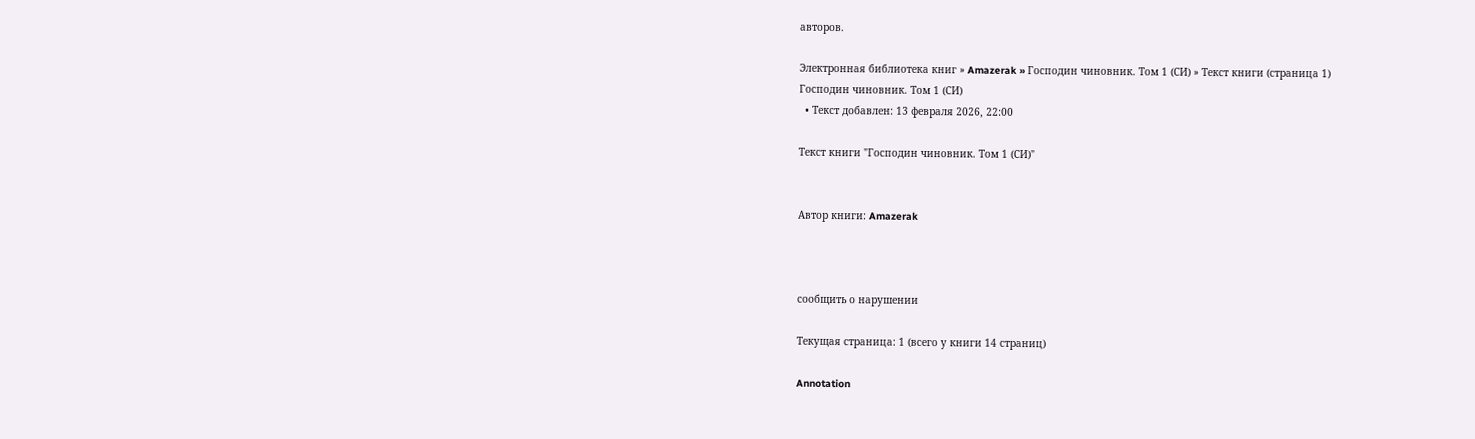авторов.

Электронная библиотека книг » Amazerak » Господин чиновник. Том 1 (СИ) » Текст книги (страница 1)
Господин чиновник. Том 1 (СИ)
  • Текст добавлен: 13 февраля 2026, 22:00

Текст книги "Господин чиновник. Том 1 (СИ)"


Автор книги: Amazerak



сообщить о нарушении

Текущая страница: 1 (всего у книги 14 страниц)

Annotation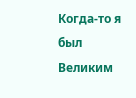Когда-то я был Великим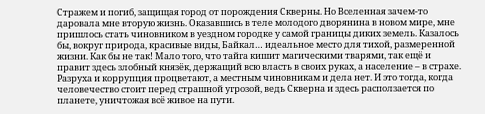Стражем и погиб, защищая город от порождения Скверны. Но Вселенная зачем-то даровала мне вторую жизнь. Оказавшись в теле молодого дворянина в новом мире, мне пришлось стать чиновником в уездном городке у самой границы диких земель. Казалось бы, вокруг природа, красивые виды, Байкал… идеальное место для тихой, размеренной жизни. Как бы не так! Мало того, что тайга кишит магическими тварями, так ещё и правит здесь злобный князёк, держащий всю власть в своих руках, а население – в страхе. Разруха и коррупция процветают, а местным чиновникам и дела нет. И это тогда, когда человечество стоит перед страшной угрозой, ведь Скверна и здесь расползается по планете, уничтожая всё живое на пути.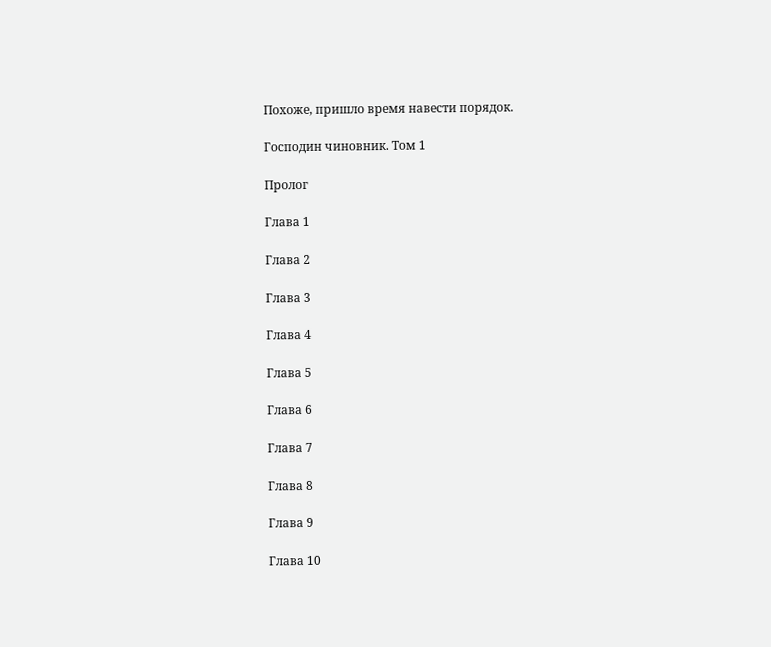Похоже, пришло время навести порядок.

Господин чиновник. Том 1

Пролог

Глава 1

Глава 2

Глава 3

Глава 4

Глава 5

Глава 6

Глава 7

Глава 8

Глава 9

Глава 10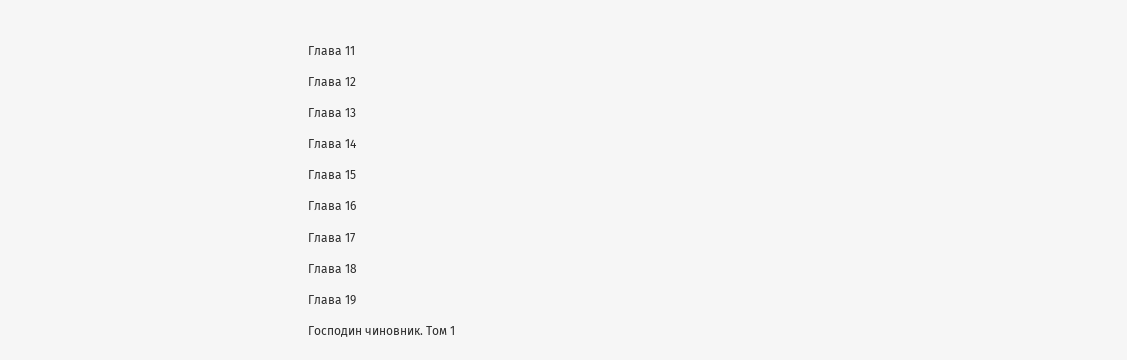Глава 11

Глава 12

Глава 13

Глава 14

Глава 15

Глава 16

Глава 17

Глава 18

Глава 19

Господин чиновник. Том 1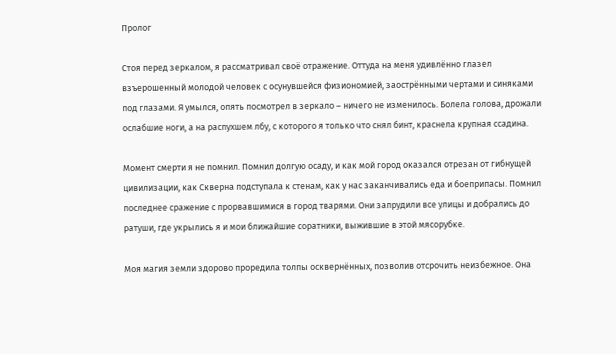Пролог

Стоя перед зеркалом, я рассматривал своё отражение. Оттуда на меня удивлённо глазел взъерошенный молодой человек с осунувшейся физиономией, заострёнными чертами и синяками под глазами. Я умылся, опять посмотрел в зеркало – ничего не изменилось. Болела голова, дрожали ослабшие ноги, а на распухшем лбу, с которого я только что снял бинт, краснела крупная ссадина.

Момент смерти я не помнил. Помнил долгую осаду, и как мой город оказался отрезан от гибнущей цивилизации, как Скверна подступала к стенам, как у нас заканчивались еда и боеприпасы. Помнил последнее сражение с прорвавшимися в город тварями. Они запрудили все улицы и добрались до ратуши, где укрылись я и мои ближайшие соратники, выжившие в этой мясорубке.

Моя магия земли здорово проредила толпы осквернённых, позволив отсрочить неизбежное. Она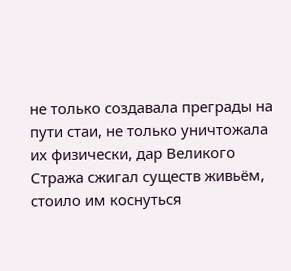не только создавала преграды на пути стаи, не только уничтожала их физически, дар Великого Стража сжигал существ живьём, стоило им коснуться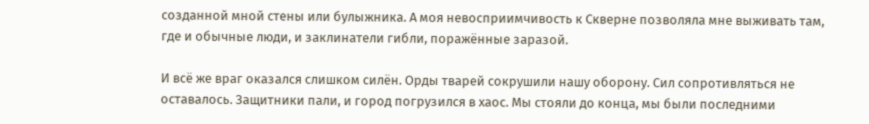созданной мной стены или булыжника. А моя невосприимчивость к Скверне позволяла мне выживать там, где и обычные люди, и заклинатели гибли, поражённые заразой.

И всё же враг оказался слишком силён. Орды тварей сокрушили нашу оборону. Сил сопротивляться не оставалось. Защитники пали, и город погрузился в хаос. Мы стояли до конца, мы были последними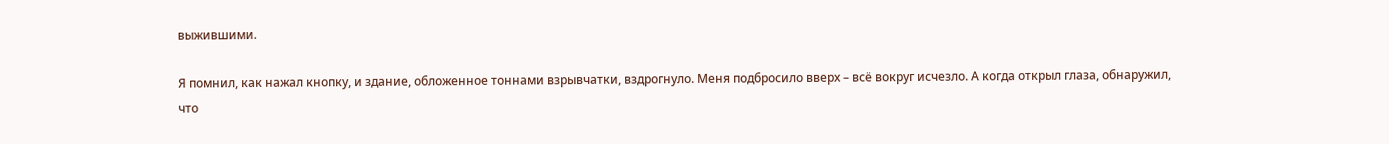выжившими.

Я помнил, как нажал кнопку, и здание, обложенное тоннами взрывчатки, вздрогнуло. Меня подбросило вверх – всё вокруг исчезло. А когда открыл глаза, обнаружил, что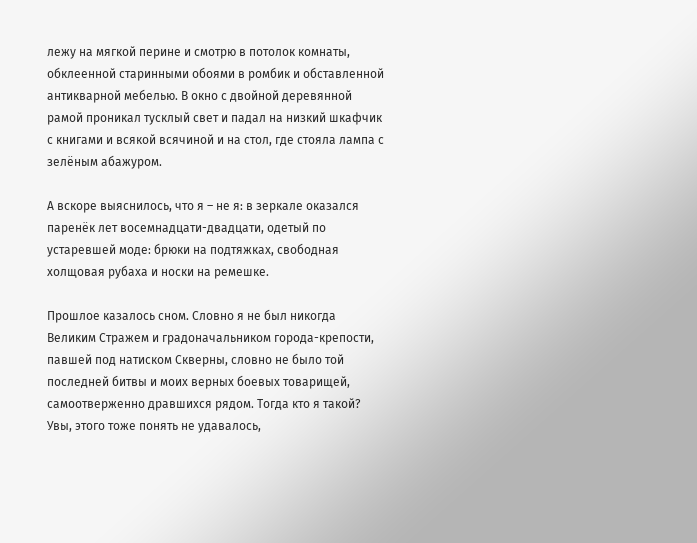лежу на мягкой перине и смотрю в потолок комнаты, обклеенной старинными обоями в ромбик и обставленной антикварной мебелью. В окно с двойной деревянной рамой проникал тусклый свет и падал на низкий шкафчик с книгами и всякой всячиной и на стол, где стояла лампа с зелёным абажуром.

А вскоре выяснилось, что я – не я: в зеркале оказался паренёк лет восемнадцати-двадцати, одетый по устаревшей моде: брюки на подтяжках, свободная холщовая рубаха и носки на ремешке.

Прошлое казалось сном. Словно я не был никогда Великим Стражем и градоначальником города-крепости, павшей под натиском Скверны, словно не было той последней битвы и моих верных боевых товарищей, самоотверженно дравшихся рядом. Тогда кто я такой? Увы, этого тоже понять не удавалось,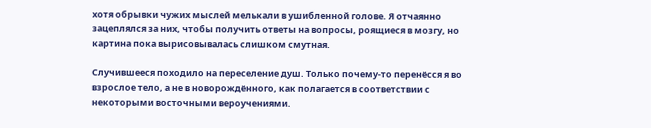хотя обрывки чужих мыслей мелькали в ушибленной голове. Я отчаянно зацеплялся за них, чтобы получить ответы на вопросы, роящиеся в мозгу, но картина пока вырисовывалась слишком смутная.

Случившееся походило на переселение душ. Только почему-то перенёсся я во взрослое тело, а не в новорождённого, как полагается в соответствии с некоторыми восточными вероучениями.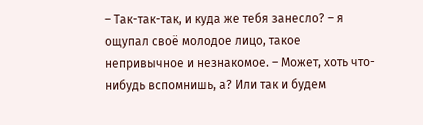– Так-так-так, и куда же тебя занесло? – я ощупал своё молодое лицо, такое непривычное и незнакомое. – Может, хоть что-нибудь вспомнишь, а? Или так и будем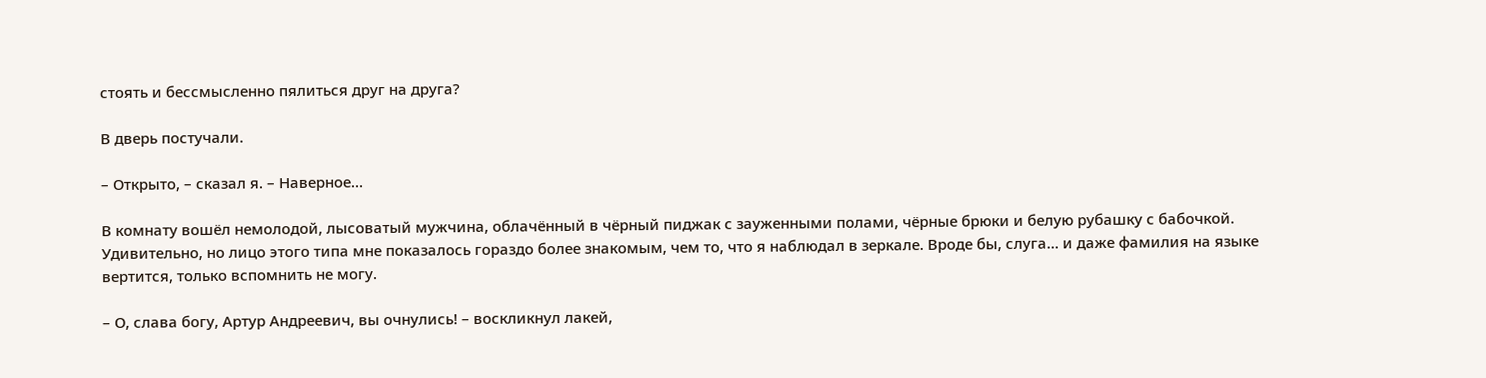стоять и бессмысленно пялиться друг на друга?

В дверь постучали.

– Открыто, – сказал я. – Наверное…

В комнату вошёл немолодой, лысоватый мужчина, облачённый в чёрный пиджак с зауженными полами, чёрные брюки и белую рубашку с бабочкой. Удивительно, но лицо этого типа мне показалось гораздо более знакомым, чем то, что я наблюдал в зеркале. Вроде бы, слуга… и даже фамилия на языке вертится, только вспомнить не могу.

– О, слава богу, Артур Андреевич, вы очнулись! – воскликнул лакей,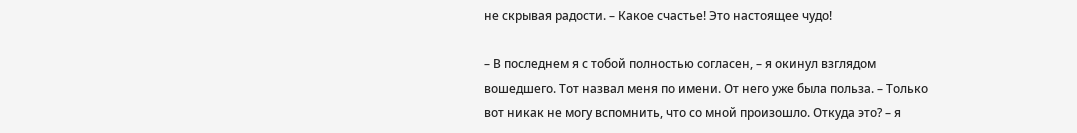не скрывая радости. – Какое счастье! Это настоящее чудо!

– В последнем я с тобой полностью согласен, – я окинул взглядом вошедшего. Тот назвал меня по имени. От него уже была польза. – Только вот никак не могу вспомнить, что со мной произошло. Откуда это? – я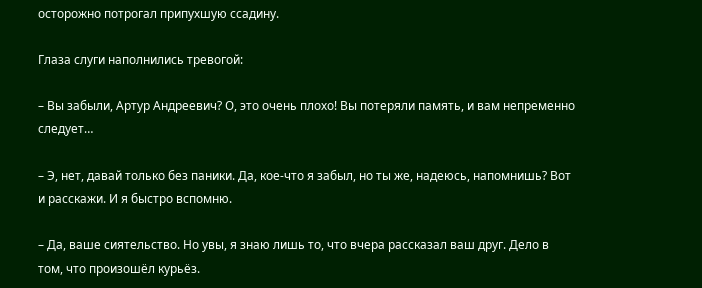осторожно потрогал припухшую ссадину.

Глаза слуги наполнились тревогой:

– Вы забыли, Артур Андреевич? О, это очень плохо! Вы потеряли память, и вам непременно следует…

– Э, нет, давай только без паники. Да, кое-что я забыл, но ты же, надеюсь, напомнишь? Вот и расскажи. И я быстро вспомню.

– Да, ваше сиятельство. Но увы, я знаю лишь то, что вчера рассказал ваш друг. Дело в том, что произошёл курьёз.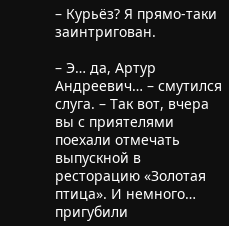– Курьёз? Я прямо-таки заинтригован.

– Э… да, Артур Андреевич… – смутился слуга. – Так вот, вчера вы с приятелями поехали отмечать выпускной в ресторацию «Золотая птица». И немного… пригубили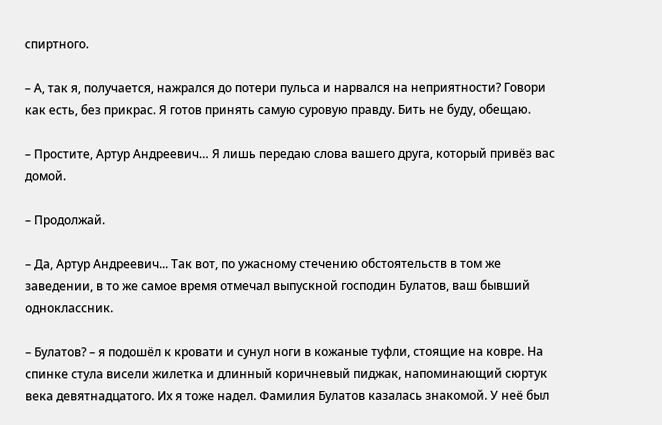спиртного.

– А, так я, получается, нажрался до потери пульса и нарвался на неприятности? Говори как есть, без прикрас. Я готов принять самую суровую правду. Бить не буду, обещаю.

– Простите, Артур Андреевич… Я лишь передаю слова вашего друга, который привёз вас домой.

– Продолжай.

– Да, Артур Андреевич... Так вот, по ужасному стечению обстоятельств в том же заведении, в то же самое время отмечал выпускной господин Булатов, ваш бывший одноклассник.

– Булатов? – я подошёл к кровати и сунул ноги в кожаные туфли, стоящие на ковре. На спинке стула висели жилетка и длинный коричневый пиджак, напоминающий сюртук века девятнадцатого. Их я тоже надел. Фамилия Булатов казалась знакомой. У неё был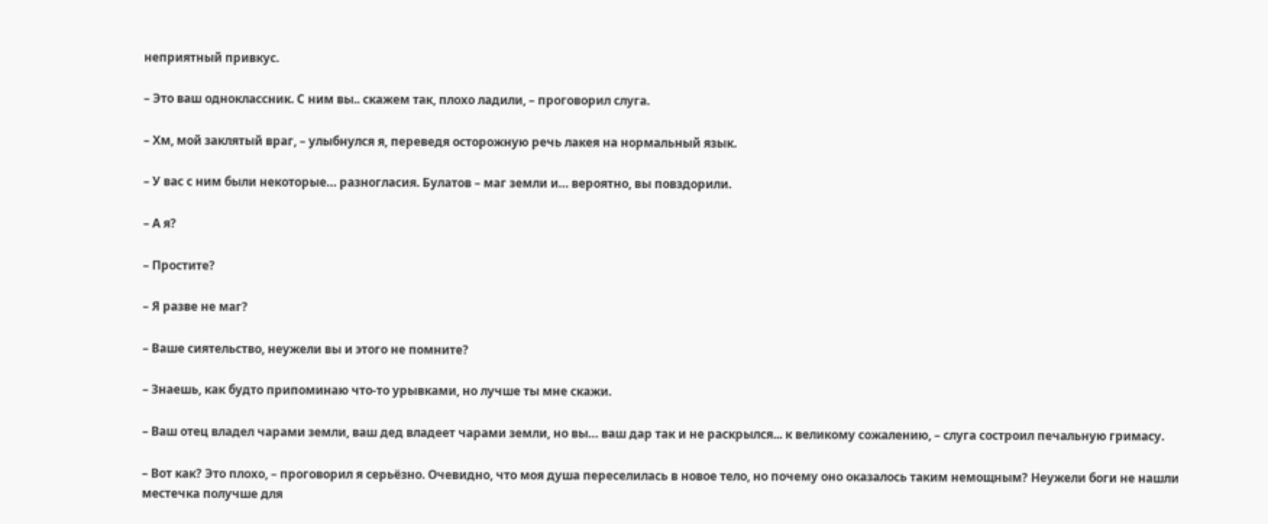неприятный привкус.

– Это ваш одноклассник. С ним вы.. скажем так, плохо ладили, – проговорил слуга.

– Хм, мой заклятый враг, – улыбнулся я, переведя осторожную речь лакея на нормальный язык.

– У вас с ним были некоторые… разногласия. Булатов – маг земли и… вероятно, вы повздорили.

– А я?

– Простите?

– Я разве не маг?

– Ваше сиятельство, неужели вы и этого не помните?

– Знаешь, как будто припоминаю что-то урывками, но лучше ты мне скажи.

– Ваш отец владел чарами земли, ваш дед владеет чарами земли, но вы… ваш дар так и не раскрылся... к великому сожалению, – слуга состроил печальную гримасу.

– Вот как? Это плохо, – проговорил я серьёзно. Очевидно, что моя душа переселилась в новое тело, но почему оно оказалось таким немощным? Неужели боги не нашли местечка получше для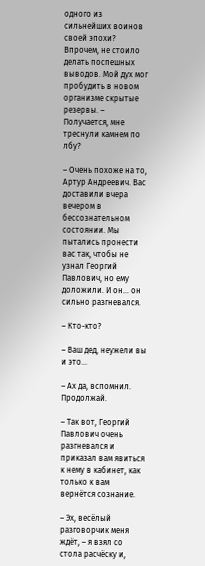одного из сильнейших воинов своей эпохи? Впрочем, не стоило делать поспешных выводов. Мой дух мог пробудить в новом организме скрытые резервы. – Получается, мне треснули камнем по лбу?

– Очень похоже на то, Артур Андреевич. Вас доставили вчера вечером в бессознательном состоянии. Мы пытались пронести вас так, чтобы не узнал Георгий Павлович, но ему доложили. И он… он сильно разгневался.

– Кто-кто?

– Ваш дед, неужели вы и это…

– Ах да, вспомнил. Продолжай.

– Так вот, Георгий Павлович очень разгневался и приказал вам явиться к нему в кабинет, как только к вам вернётся сознание.

– Эх, весёлый разговорчик меня ждёт, – я взял со стола расчёску и,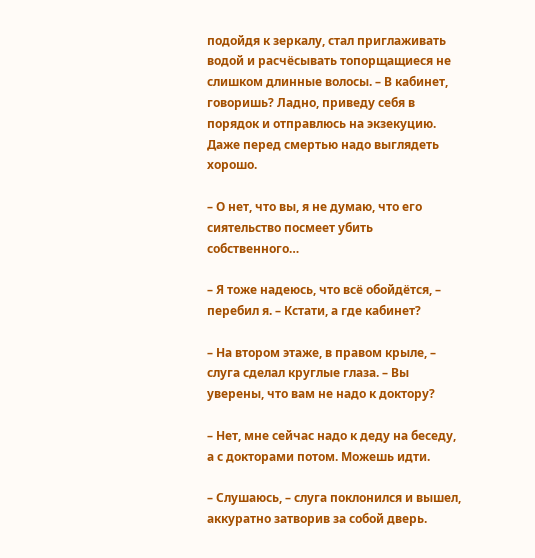подойдя к зеркалу, стал приглаживать водой и расчёсывать топорщащиеся не слишком длинные волосы. – В кабинет, говоришь? Ладно, приведу себя в порядок и отправлюсь на экзекуцию. Даже перед смертью надо выглядеть хорошо.

– О нет, что вы, я не думаю, что его сиятельство посмеет убить собственного…

– Я тоже надеюсь, что всё обойдётся, – перебил я. – Кстати, а где кабинет?

– На втором этаже, в правом крыле, – слуга сделал круглые глаза. – Вы уверены, что вам не надо к доктору?

– Нет, мне сейчас надо к деду на беседу, а с докторами потом. Можешь идти.

– Слушаюсь, – слуга поклонился и вышел, аккуратно затворив за собой дверь.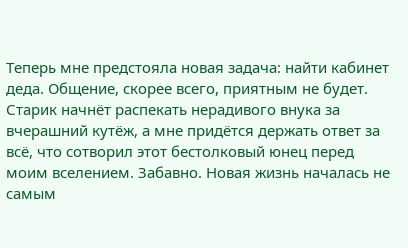Теперь мне предстояла новая задача: найти кабинет деда. Общение, скорее всего, приятным не будет. Старик начнёт распекать нерадивого внука за вчерашний кутёж, а мне придётся держать ответ за всё, что сотворил этот бестолковый юнец перед моим вселением. Забавно. Новая жизнь началась не самым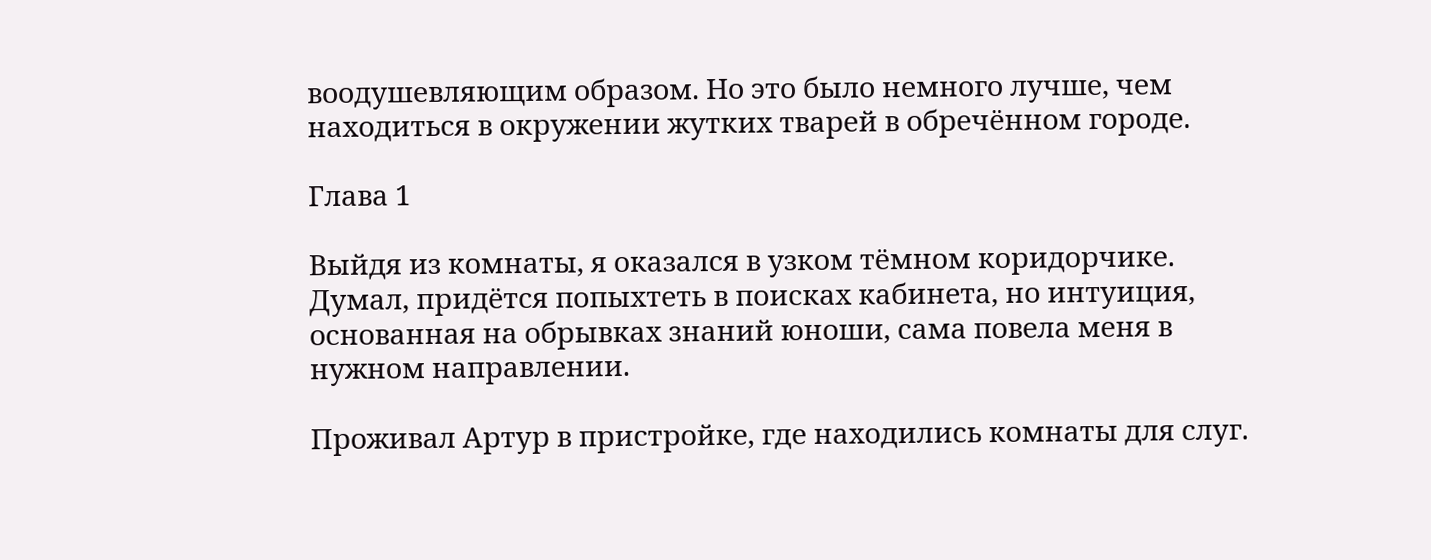воодушевляющим образом. Но это было немного лучше, чем находиться в окружении жутких тварей в обречённом городе.

Глава 1

Выйдя из комнаты, я оказался в узком тёмном коридорчике. Думал, придётся попыхтеть в поисках кабинета, но интуиция, основанная на обрывках знаний юноши, сама повела меня в нужном направлении.

Проживал Артур в пристройке, где находились комнаты для слуг.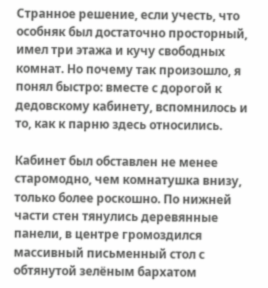Странное решение, если учесть, что особняк был достаточно просторный, имел три этажа и кучу свободных комнат. Но почему так произошло, я понял быстро: вместе с дорогой к дедовскому кабинету, вспомнилось и то, как к парню здесь относились.

Кабинет был обставлен не менее старомодно, чем комнатушка внизу, только более роскошно. По нижней части стен тянулись деревянные панели, в центре громоздился массивный письменный стол с обтянутой зелёным бархатом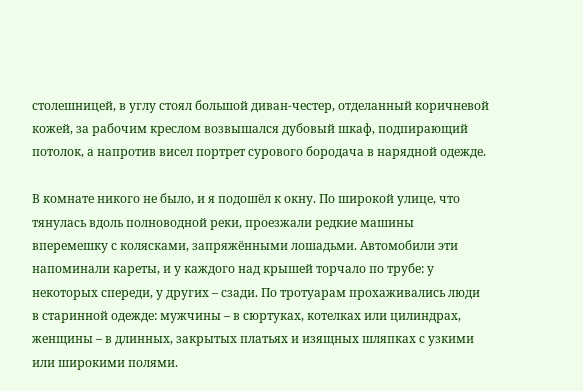столешницей, в углу стоял большой диван-честер, отделанный коричневой кожей, за рабочим креслом возвышался дубовый шкаф, подпирающий потолок, а напротив висел портрет сурового бородача в нарядной одежде.

В комнате никого не было, и я подошёл к окну. По широкой улице, что тянулась вдоль полноводной реки, проезжали редкие машины вперемешку с колясками, запряжёнными лошадьми. Автомобили эти напоминали кареты, и у каждого над крышей торчало по трубе: у некоторых спереди, у других – сзади. По тротуарам прохаживались люди в старинной одежде: мужчины – в сюртуках, котелках или цилиндрах, женщины – в длинных, закрытых платьях и изящных шляпках с узкими или широкими полями.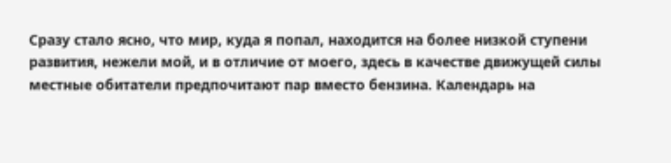Сразу стало ясно, что мир, куда я попал, находится на более низкой ступени развития, нежели мой, и в отличие от моего, здесь в качестве движущей силы местные обитатели предпочитают пар вместо бензина. Календарь на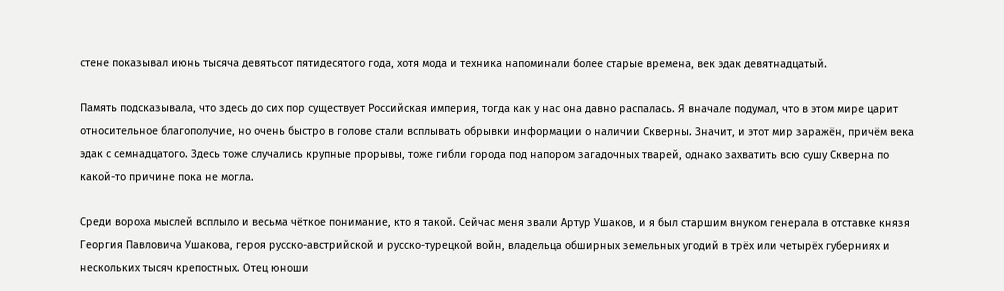стене показывал июнь тысяча девятьсот пятидесятого года, хотя мода и техника напоминали более старые времена, век эдак девятнадцатый.

Память подсказывала, что здесь до сих пор существует Российская империя, тогда как у нас она давно распалась. Я вначале подумал, что в этом мире царит относительное благополучие, но очень быстро в голове стали всплывать обрывки информации о наличии Скверны. Значит, и этот мир заражён, причём века эдак с семнадцатого. Здесь тоже случались крупные прорывы, тоже гибли города под напором загадочных тварей, однако захватить всю сушу Скверна по какой-то причине пока не могла.

Среди вороха мыслей всплыло и весьма чёткое понимание, кто я такой. Сейчас меня звали Артур Ушаков, и я был старшим внуком генерала в отставке князя Георгия Павловича Ушакова, героя русско-австрийской и русско-турецкой войн, владельца обширных земельных угодий в трёх или четырёх губерниях и нескольких тысяч крепостных. Отец юноши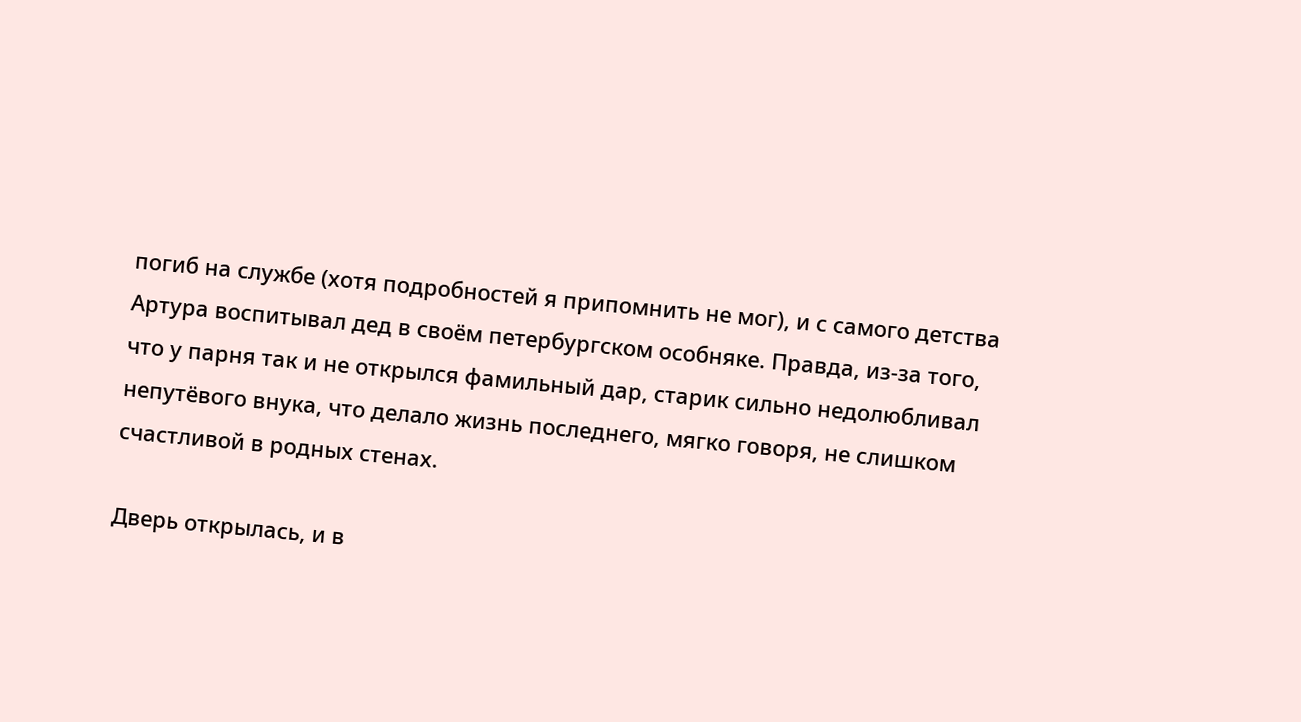погиб на службе (хотя подробностей я припомнить не мог), и с самого детства Артура воспитывал дед в своём петербургском особняке. Правда, из-за того, что у парня так и не открылся фамильный дар, старик сильно недолюбливал непутёвого внука, что делало жизнь последнего, мягко говоря, не слишком счастливой в родных стенах.

Дверь открылась, и в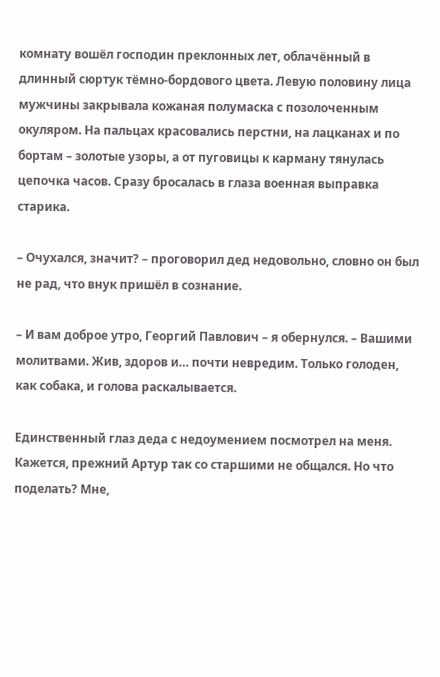комнату вошёл господин преклонных лет, облачённый в длинный сюртук тёмно-бордового цвета. Левую половину лица мужчины закрывала кожаная полумаска с позолоченным окуляром. На пальцах красовались перстни, на лацканах и по бортам – золотые узоры, а от пуговицы к карману тянулась цепочка часов. Сразу бросалась в глаза военная выправка старика.

– Очухался, значит? – проговорил дед недовольно, словно он был не рад, что внук пришёл в сознание.

– И вам доброе утро, Георгий Павлович – я обернулся. – Вашими молитвами. Жив, здоров и… почти невредим. Только голоден, как собака, и голова раскалывается.

Единственный глаз деда с недоумением посмотрел на меня. Кажется, прежний Артур так со старшими не общался. Но что поделать? Мне,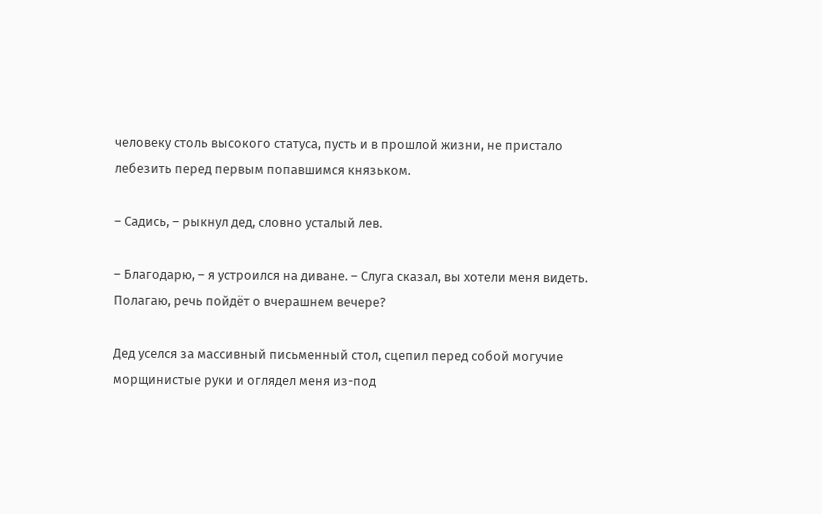человеку столь высокого статуса, пусть и в прошлой жизни, не пристало лебезить перед первым попавшимся князьком.

– Садись, – рыкнул дед, словно усталый лев.

– Благодарю, – я устроился на диване. – Слуга сказал, вы хотели меня видеть. Полагаю, речь пойдёт о вчерашнем вечере?

Дед уселся за массивный письменный стол, сцепил перед собой могучие морщинистые руки и оглядел меня из-под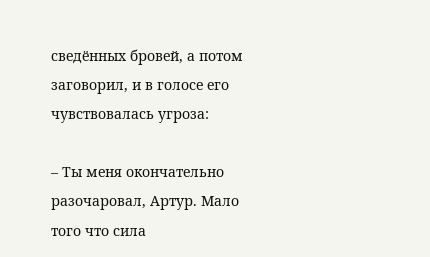сведённых бровей, а потом заговорил, и в голосе его чувствовалась угроза:

– Ты меня окончательно разочаровал, Артур. Мало того что сила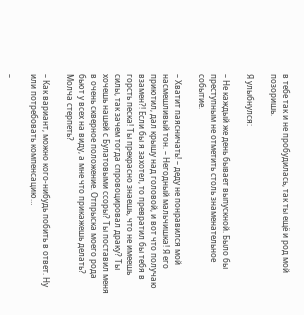в тебе так и не пробудилась, так ты ещё и род мой позоришь.

Я улыбнулся:

– Не каждый же день бывает выпускной. Было бы преступным не отметить столь знаменательное событие.

– Хватит паясничать! – деду не понравился мой насмешливый тон. – Негодный мальчишка! Я его приютил, дал крышу над головой, и вот что получаю взамен?! Если бы я захотел, то превратил бы тебя в горсть песка! Ты прекрасно знаешь, что не имеешь силы, так зачем тогда спровоцировал драку? Ты хочешь нашей с Булатовыми ссоры? Ты поставил меня в очень скверное положение. Отпрыска моего рода бьют у всех на виду, а мне что прикажешь делать? Молча стерпеть?

– Как вариант, можно кого-нибудь побить в ответ. Ну или потребовать компенсацию…

–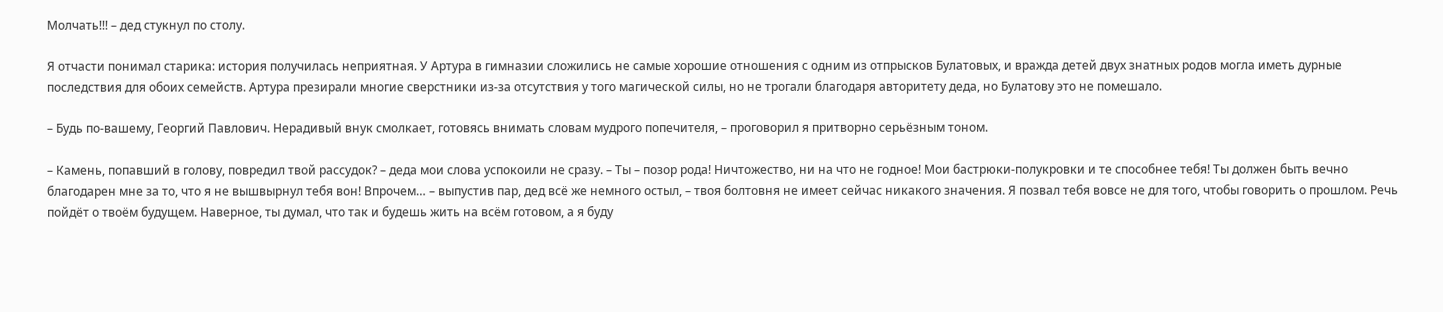Молчать!!! – дед стукнул по столу.

Я отчасти понимал старика: история получилась неприятная. У Артура в гимназии сложились не самые хорошие отношения с одним из отпрысков Булатовых, и вражда детей двух знатных родов могла иметь дурные последствия для обоих семейств. Артура презирали многие сверстники из-за отсутствия у того магической силы, но не трогали благодаря авторитету деда, но Булатову это не помешало.

– Будь по-вашему, Георгий Павлович. Нерадивый внук смолкает, готовясь внимать словам мудрого попечителя, – проговорил я притворно серьёзным тоном.

– Камень, попавший в голову, повредил твой рассудок? – деда мои слова успокоили не сразу. – Ты – позор рода! Ничтожество, ни на что не годное! Мои бастрюки-полукровки и те способнее тебя! Ты должен быть вечно благодарен мне за то, что я не вышвырнул тебя вон! Впрочем… – выпустив пар, дед всё же немного остыл, – твоя болтовня не имеет сейчас никакого значения. Я позвал тебя вовсе не для того, чтобы говорить о прошлом. Речь пойдёт о твоём будущем. Наверное, ты думал, что так и будешь жить на всём готовом, а я буду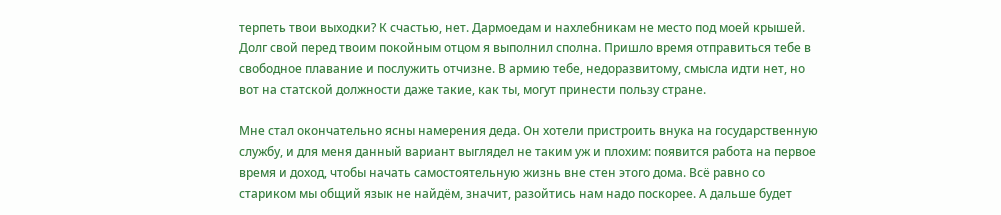терпеть твои выходки? К счастью, нет. Дармоедам и нахлебникам не место под моей крышей. Долг свой перед твоим покойным отцом я выполнил сполна. Пришло время отправиться тебе в свободное плавание и послужить отчизне. В армию тебе, недоразвитому, смысла идти нет, но вот на статской должности даже такие, как ты, могут принести пользу стране.

Мне стал окончательно ясны намерения деда. Он хотели пристроить внука на государственную службу, и для меня данный вариант выглядел не таким уж и плохим: появится работа на первое время и доход, чтобы начать самостоятельную жизнь вне стен этого дома. Всё равно со стариком мы общий язык не найдём, значит, разойтись нам надо поскорее. А дальше будет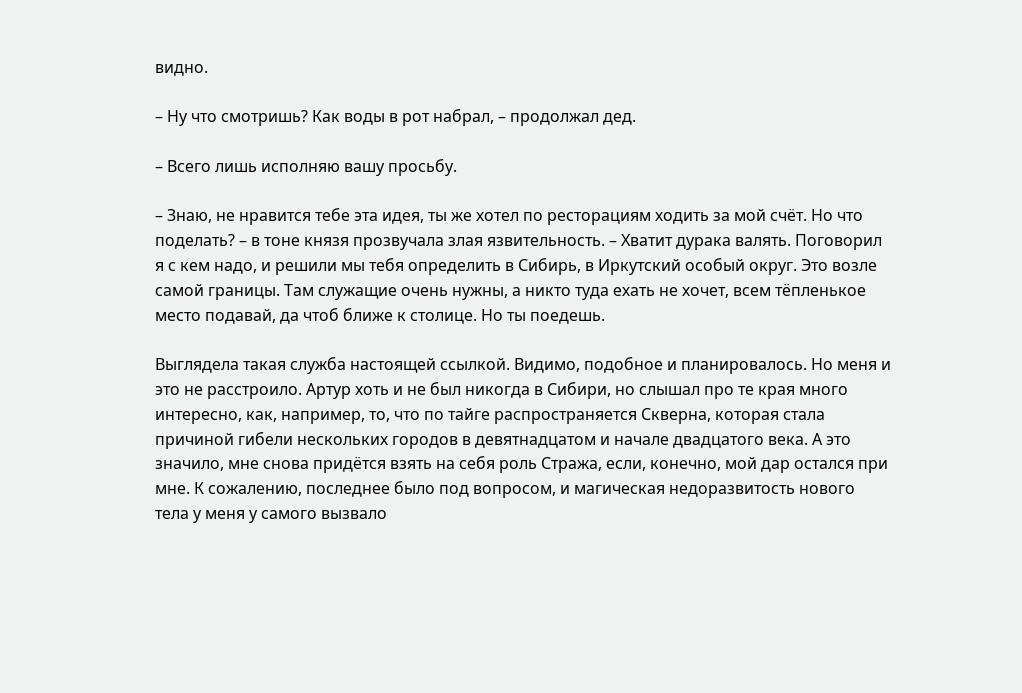видно.

– Ну что смотришь? Как воды в рот набрал, – продолжал дед.

– Всего лишь исполняю вашу просьбу.

– Знаю, не нравится тебе эта идея, ты же хотел по ресторациям ходить за мой счёт. Но что поделать? – в тоне князя прозвучала злая язвительность. – Хватит дурака валять. Поговорил я с кем надо, и решили мы тебя определить в Сибирь, в Иркутский особый округ. Это возле самой границы. Там служащие очень нужны, а никто туда ехать не хочет, всем тёпленькое место подавай, да чтоб ближе к столице. Но ты поедешь.

Выглядела такая служба настоящей ссылкой. Видимо, подобное и планировалось. Но меня и это не расстроило. Артур хоть и не был никогда в Сибири, но слышал про те края много интересно, как, например, то, что по тайге распространяется Скверна, которая стала причиной гибели нескольких городов в девятнадцатом и начале двадцатого века. А это значило, мне снова придётся взять на себя роль Стража, если, конечно, мой дар остался при мне. К сожалению, последнее было под вопросом, и магическая недоразвитость нового тела у меня у самого вызвало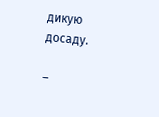дикую досаду.

–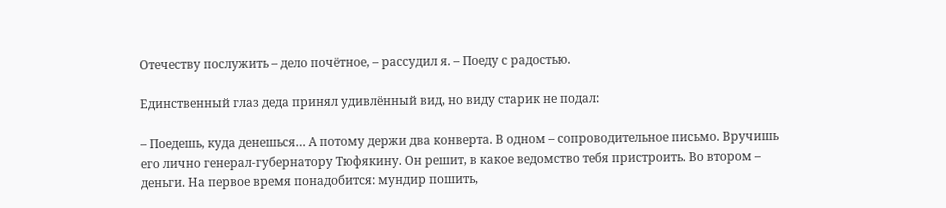Отечеству послужить – дело почётное, – рассудил я. – Поеду с радостью.

Единственный глаз деда принял удивлённый вид, но виду старик не подал:

– Поедешь, куда денешься… А потому держи два конверта. В одном – сопроводительное письмо. Вручишь его лично генерал-губернатору Тюфякину. Он решит, в какое ведомство тебя пристроить. Во втором – деньги. На первое время понадобится: мундир пошить,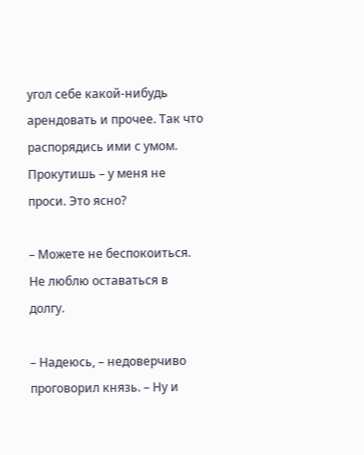угол себе какой-нибудь арендовать и прочее. Так что распорядись ими с умом. Прокутишь – у меня не проси. Это ясно?

– Можете не беспокоиться. Не люблю оставаться в долгу.

– Надеюсь, – недоверчиво проговорил князь. – Ну и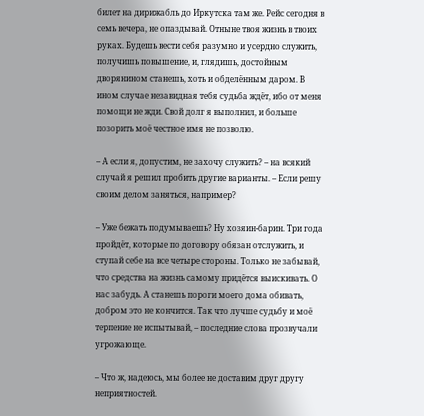билет на дирижабль до Иркутска там же. Рейс сегодня в семь вечера, не опаздывай. Отныне твоя жизнь в твоих руках. Будешь вести себя разумно и усердно служить, получишь повышение, и, глядишь, достойным дворянином станешь, хоть и обделённым даром. В ином случае незавидная тебя судьба ждёт, ибо от меня помощи не жди. Свой долг я выполнил, и больше позорить моё честное имя не позволю.

– А если я, допустим, не захочу служить? – на всякий случай я решил пробить другие варианты. – Если решу своим делом заняться, например?

– Уже бежать подумываешь? Ну хозяин-барин. Три года пройдёт, которые по договору обязан отслужить, и ступай себе на все четыре стороны. Только не забывай, что средства на жизнь самому придётся выискивать. О нас забудь. А станешь пороги моего дома обивать, добром это не кончится. Так что лучше судьбу и моё терпение не испытывай, – последние слова прозвучали угрожающе.

– Что ж, надеюсь, мы более не доставим друг другу неприятностей.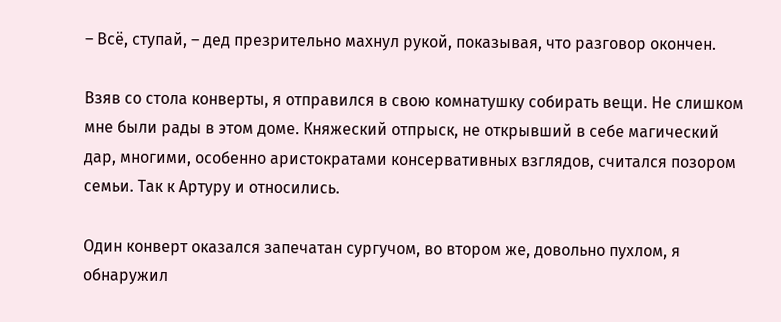– Всё, ступай, – дед презрительно махнул рукой, показывая, что разговор окончен.

Взяв со стола конверты, я отправился в свою комнатушку собирать вещи. Не слишком мне были рады в этом доме. Княжеский отпрыск, не открывший в себе магический дар, многими, особенно аристократами консервативных взглядов, считался позором семьи. Так к Артуру и относились.

Один конверт оказался запечатан сургучом, во втором же, довольно пухлом, я обнаружил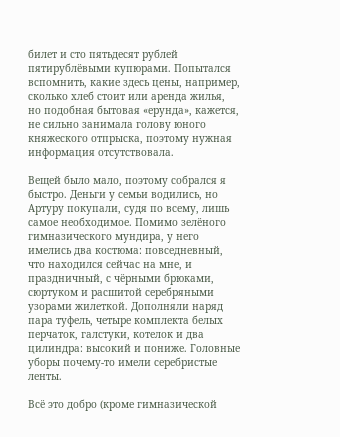билет и сто пятьдесят рублей пятирублёвыми купюрами. Попытался вспомнить, какие здесь цены, например, сколько хлеб стоит или аренда жилья, но подобная бытовая «ерунда», кажется, не сильно занимала голову юного княжеского отпрыска, поэтому нужная информация отсутствовала.

Вещей было мало, поэтому собрался я быстро. Деньги у семьи водились, но Артуру покупали, судя по всему, лишь самое необходимое. Помимо зелёного гимназического мундира, у него имелись два костюма: повседневный, что находился сейчас на мне, и праздничный, с чёрными брюками, сюртуком и расшитой серебряными узорами жилеткой. Дополняли наряд пара туфель, четыре комплекта белых перчаток, галстуки, котелок и два цилиндра: высокий и пониже. Головные уборы почему-то имели серебристые ленты.

Всё это добро (кроме гимназической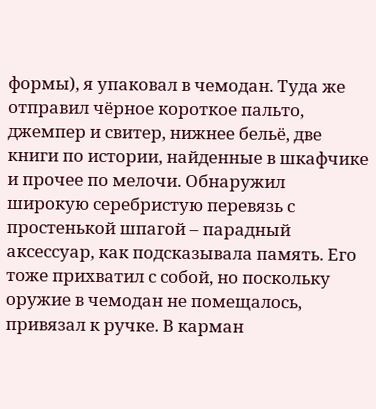формы), я упаковал в чемодан. Туда же отправил чёрное короткое пальто, джемпер и свитер, нижнее бельё, две книги по истории, найденные в шкафчике и прочее по мелочи. Обнаружил широкую серебристую перевязь с простенькой шпагой – парадный аксессуар, как подсказывала память. Его тоже прихватил с собой, но поскольку оружие в чемодан не помещалось, привязал к ручке. В карман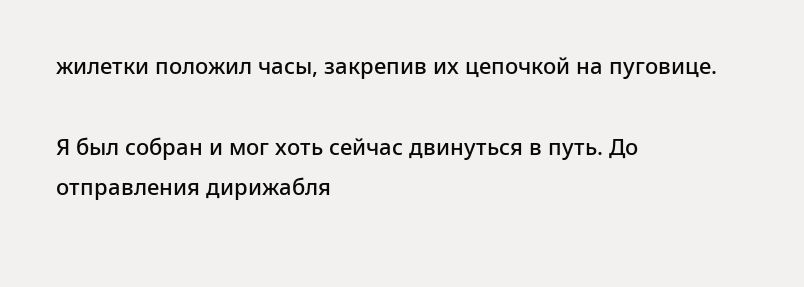жилетки положил часы, закрепив их цепочкой на пуговице.

Я был собран и мог хоть сейчас двинуться в путь. До отправления дирижабля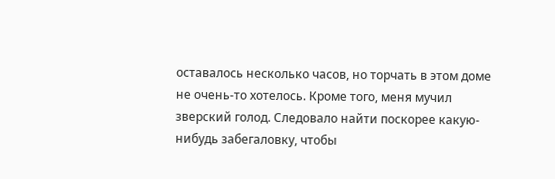оставалось несколько часов, но торчать в этом доме не очень-то хотелось. Кроме того, меня мучил зверский голод. Следовало найти поскорее какую-нибудь забегаловку, чтобы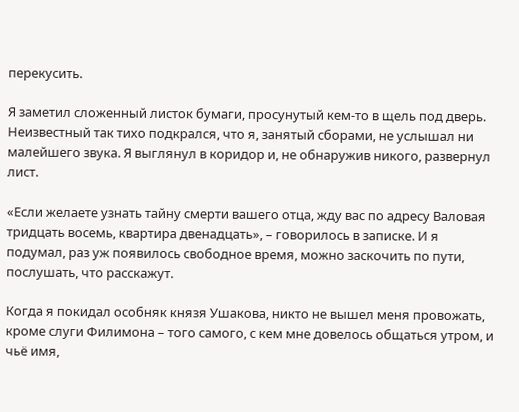перекусить.

Я заметил сложенный листок бумаги, просунутый кем-то в щель под дверь. Неизвестный так тихо подкрался, что я, занятый сборами, не услышал ни малейшего звука. Я выглянул в коридор и, не обнаружив никого, развернул лист.

«Если желаете узнать тайну смерти вашего отца, жду вас по адресу Валовая тридцать восемь, квартира двенадцать», – говорилось в записке. И я подумал, раз уж появилось свободное время, можно заскочить по пути, послушать, что расскажут.

Когда я покидал особняк князя Ушакова, никто не вышел меня провожать, кроме слуги Филимона – того самого, с кем мне довелось общаться утром, и чьё имя,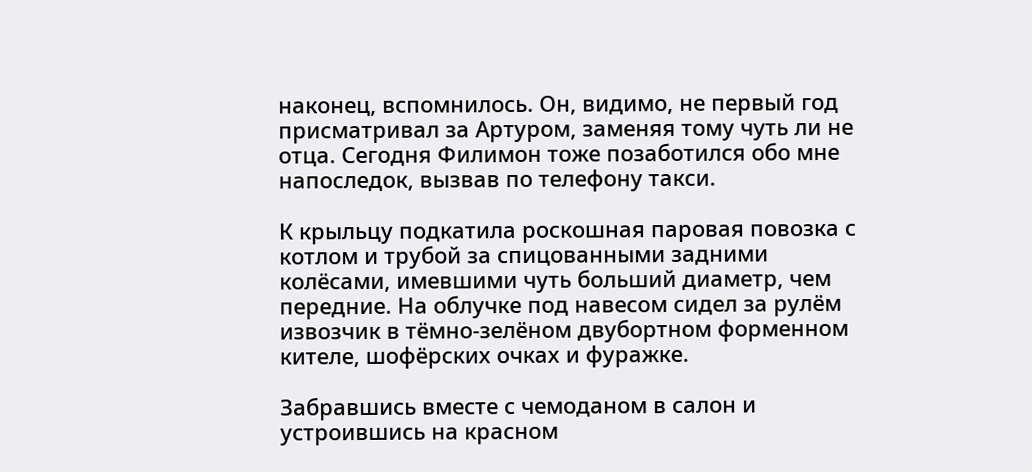наконец, вспомнилось. Он, видимо, не первый год присматривал за Артуром, заменяя тому чуть ли не отца. Сегодня Филимон тоже позаботился обо мне напоследок, вызвав по телефону такси.

К крыльцу подкатила роскошная паровая повозка с котлом и трубой за спицованными задними колёсами, имевшими чуть больший диаметр, чем передние. На облучке под навесом сидел за рулём извозчик в тёмно-зелёном двубортном форменном кителе, шофёрских очках и фуражке.

Забравшись вместе с чемоданом в салон и устроившись на красном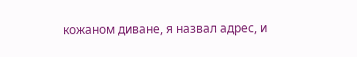кожаном диване, я назвал адрес, и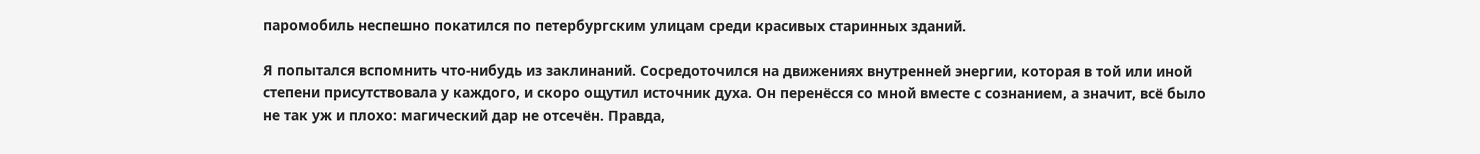паромобиль неспешно покатился по петербургским улицам среди красивых старинных зданий.

Я попытался вспомнить что-нибудь из заклинаний. Сосредоточился на движениях внутренней энергии, которая в той или иной степени присутствовала у каждого, и скоро ощутил источник духа. Он перенёсся со мной вместе с сознанием, а значит, всё было не так уж и плохо: магический дар не отсечён. Правда,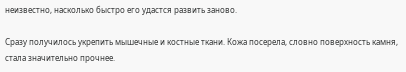неизвестно, насколько быстро его удастся развить заново.

Сразу получилось укрепить мышечные и костные ткани. Кожа посерела, словно поверхность камня, стала значительно прочнее.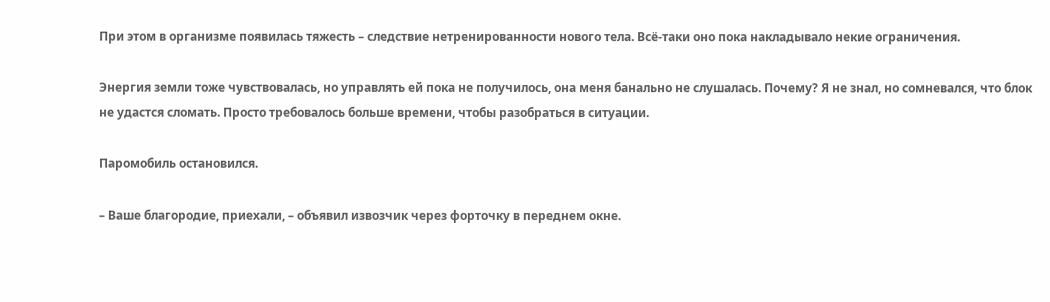При этом в организме появилась тяжесть – следствие нетренированности нового тела. Всё-таки оно пока накладывало некие ограничения.

Энергия земли тоже чувствовалась, но управлять ей пока не получилось, она меня банально не слушалась. Почему? Я не знал, но сомневался, что блок не удастся сломать. Просто требовалось больше времени, чтобы разобраться в ситуации.

Паромобиль остановился.

– Ваше благородие, приехали, – объявил извозчик через форточку в переднем окне.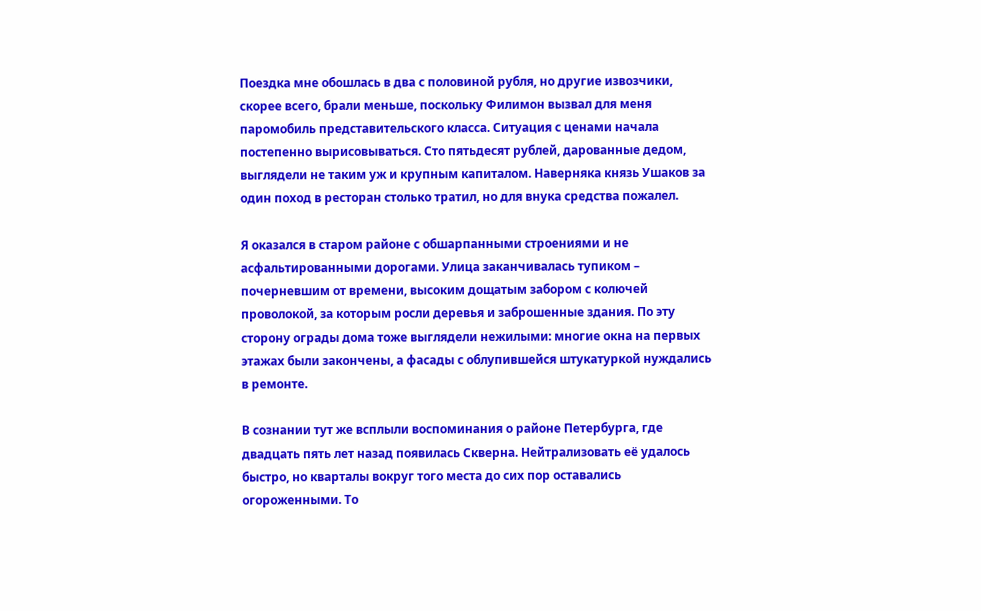Поездка мне обошлась в два с половиной рубля, но другие извозчики, скорее всего, брали меньше, поскольку Филимон вызвал для меня паромобиль представительского класса. Ситуация с ценами начала постепенно вырисовываться. Сто пятьдесят рублей, дарованные дедом, выглядели не таким уж и крупным капиталом. Наверняка князь Ушаков за один поход в ресторан столько тратил, но для внука средства пожалел.

Я оказался в старом районе с обшарпанными строениями и не асфальтированными дорогами. Улица заканчивалась тупиком – почерневшим от времени, высоким дощатым забором с колючей проволокой, за которым росли деревья и заброшенные здания. По эту сторону ограды дома тоже выглядели нежилыми: многие окна на первых этажах были закончены, а фасады с облупившейся штукатуркой нуждались в ремонте.

В сознании тут же всплыли воспоминания о районе Петербурга, где двадцать пять лет назад появилась Скверна. Нейтрализовать её удалось быстро, но кварталы вокруг того места до сих пор оставались огороженными. То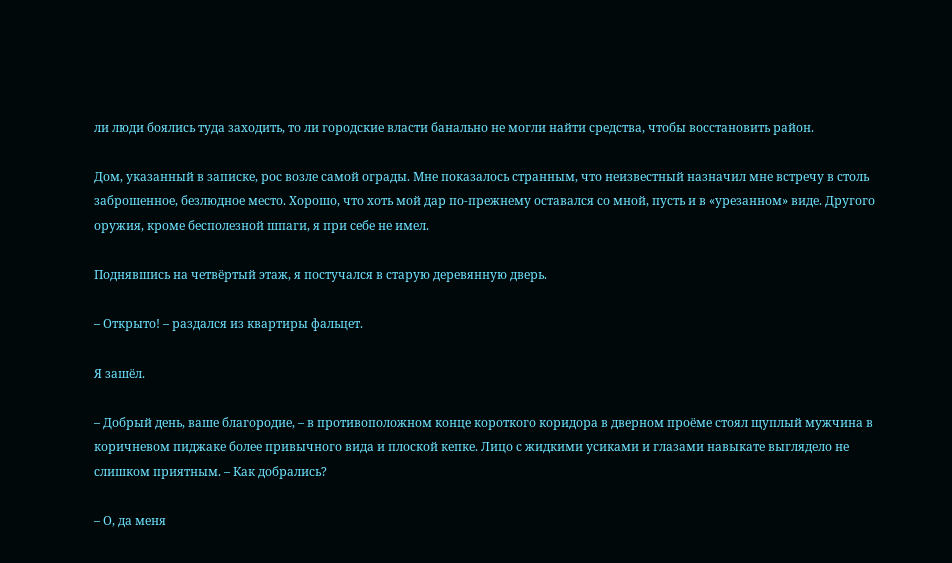ли люди боялись туда заходить, то ли городские власти банально не могли найти средства, чтобы восстановить район.

Дом, указанный в записке, рос возле самой ограды. Мне показалось странным, что неизвестный назначил мне встречу в столь заброшенное, безлюдное место. Хорошо, что хоть мой дар по-прежнему оставался со мной, пусть и в «урезанном» виде. Другого оружия, кроме бесполезной шпаги, я при себе не имел.

Поднявшись на четвёртый этаж, я постучался в старую деревянную дверь.

– Открыто! – раздался из квартиры фальцет.

Я зашёл.

– Добрый день, ваше благородие, – в противоположном конце короткого коридора в дверном проёме стоял щуплый мужчина в коричневом пиджаке более привычного вида и плоской кепке. Лицо с жидкими усиками и глазами навыкате выглядело не слишком приятным. – Как добрались?

– О, да меня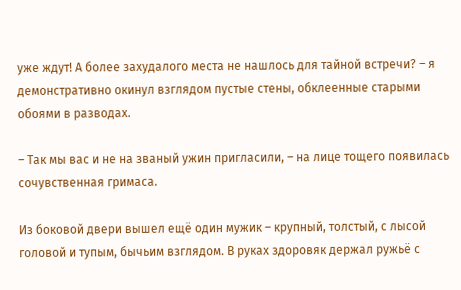уже ждут! А более захудалого места не нашлось для тайной встречи? – я демонстративно окинул взглядом пустые стены, обклеенные старыми обоями в разводах.

– Так мы вас и не на званый ужин пригласили, – на лице тощего появилась сочувственная гримаса.

Из боковой двери вышел ещё один мужик – крупный, толстый, с лысой головой и тупым, бычьим взглядом. В руках здоровяк держал ружьё с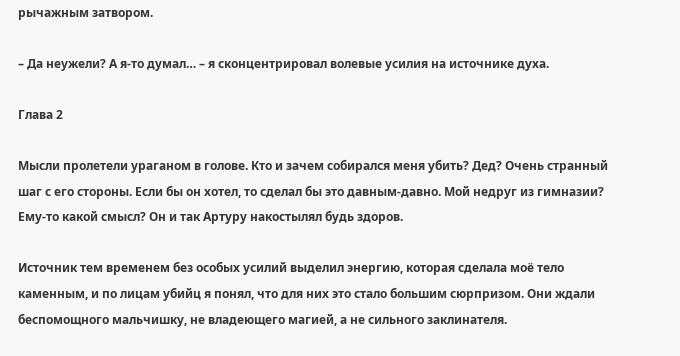рычажным затвором.

– Да неужели? А я-то думал… – я сконцентрировал волевые усилия на источнике духа.

Глава 2

Мысли пролетели ураганом в голове. Кто и зачем собирался меня убить? Дед? Очень странный шаг с его стороны. Если бы он хотел, то сделал бы это давным-давно. Мой недруг из гимназии? Ему-то какой смысл? Он и так Артуру накостылял будь здоров.

Источник тем временем без особых усилий выделил энергию, которая сделала моё тело каменным, и по лицам убийц я понял, что для них это стало большим сюрпризом. Они ждали беспомощного мальчишку, не владеющего магией, а не сильного заклинателя.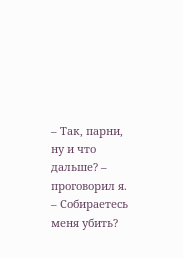– Так, парни, ну и что дальше? – проговорил я. – Собираетесь меня убить?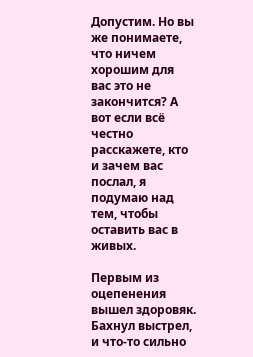Допустим. Но вы же понимаете, что ничем хорошим для вас это не закончится? А вот если всё честно расскажете, кто и зачем вас послал, я подумаю над тем, чтобы оставить вас в живых.

Первым из оцепенения вышел здоровяк. Бахнул выстрел, и что-то сильно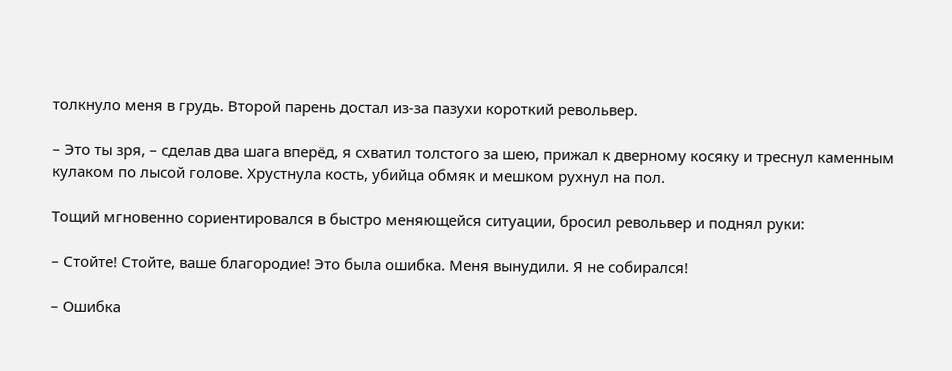толкнуло меня в грудь. Второй парень достал из-за пазухи короткий револьвер.

– Это ты зря, – сделав два шага вперёд, я схватил толстого за шею, прижал к дверному косяку и треснул каменным кулаком по лысой голове. Хрустнула кость, убийца обмяк и мешком рухнул на пол.

Тощий мгновенно сориентировался в быстро меняющейся ситуации, бросил револьвер и поднял руки:

– Стойте! Стойте, ваше благородие! Это была ошибка. Меня вынудили. Я не собирался!

– Ошибка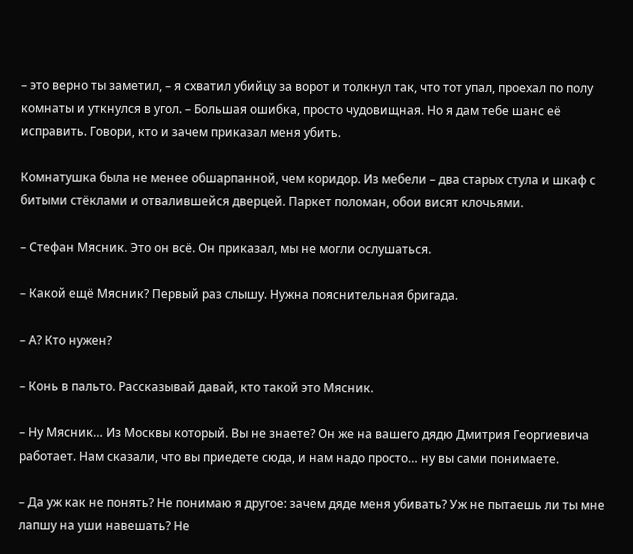– это верно ты заметил, – я схватил убийцу за ворот и толкнул так, что тот упал, проехал по полу комнаты и уткнулся в угол. – Большая ошибка, просто чудовищная. Но я дам тебе шанс её исправить. Говори, кто и зачем приказал меня убить.

Комнатушка была не менее обшарпанной, чем коридор. Из мебели – два старых стула и шкаф с битыми стёклами и отвалившейся дверцей. Паркет поломан, обои висят клочьями.

– Стефан Мясник. Это он всё. Он приказал, мы не могли ослушаться.

– Какой ещё Мясник? Первый раз слышу. Нужна пояснительная бригада.

– А? Кто нужен?

– Конь в пальто. Рассказывай давай, кто такой это Мясник.

– Ну Мясник… Из Москвы который. Вы не знаете? Он же на вашего дядю Дмитрия Георгиевича работает. Нам сказали, что вы приедете сюда, и нам надо просто… ну вы сами понимаете.

– Да уж как не понять? Не понимаю я другое: зачем дяде меня убивать? Уж не пытаешь ли ты мне лапшу на уши навешать? Не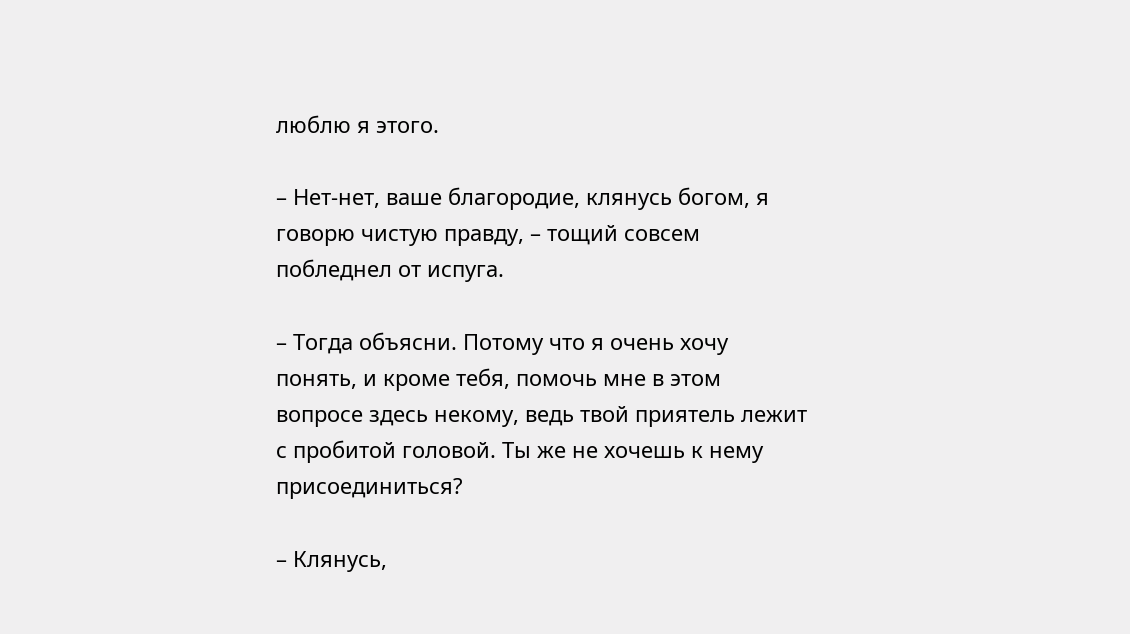люблю я этого.

– Нет-нет, ваше благородие, клянусь богом, я говорю чистую правду, – тощий совсем побледнел от испуга.

– Тогда объясни. Потому что я очень хочу понять, и кроме тебя, помочь мне в этом вопросе здесь некому, ведь твой приятель лежит с пробитой головой. Ты же не хочешь к нему присоединиться?

– Клянусь,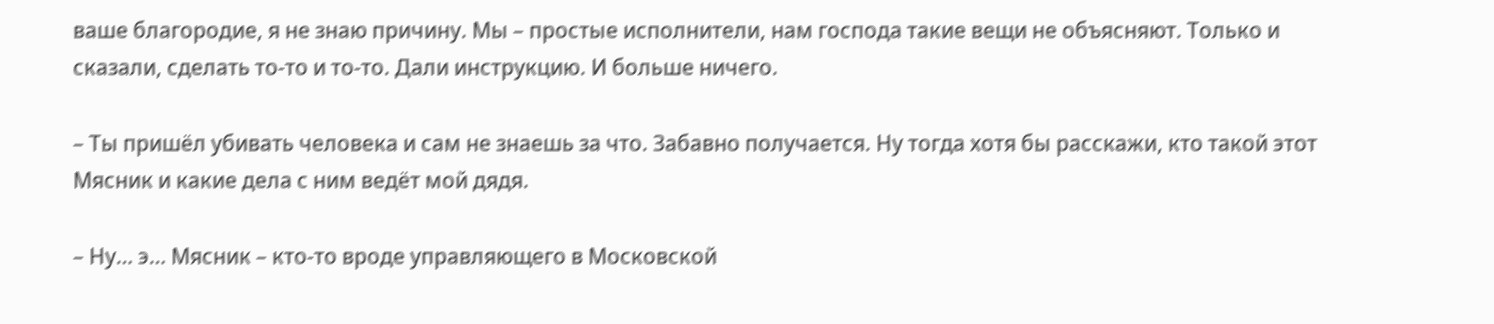ваше благородие, я не знаю причину. Мы – простые исполнители, нам господа такие вещи не объясняют. Только и сказали, сделать то-то и то-то. Дали инструкцию. И больше ничего.

– Ты пришёл убивать человека и сам не знаешь за что. Забавно получается. Ну тогда хотя бы расскажи, кто такой этот Мясник и какие дела с ним ведёт мой дядя.

– Ну… э… Мясник – кто-то вроде управляющего в Московской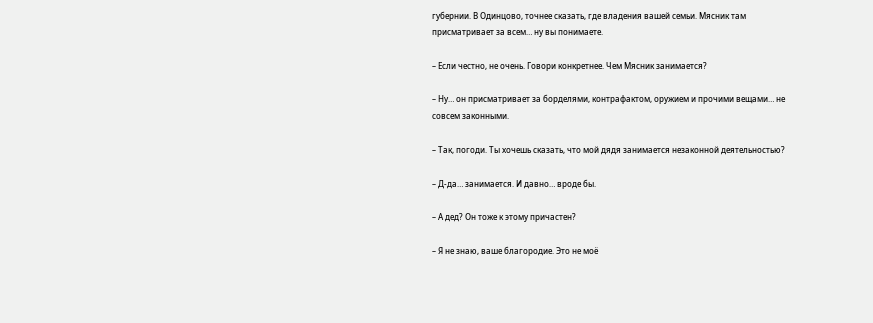губернии. В Одинцово, точнее сказать, где владения вашей семьи. Мясник там присматривает за всем… ну вы понимаете.

– Если честно, не очень. Говори конкретнее. Чем Мясник занимается?

– Ну… он присматривает за борделями, контрафактом, оружием и прочими вещами… не совсем законными.

– Так, погоди. Ты хочешь сказать, что мой дядя занимается незаконной деятельностью?

– Д-да… занимается. И давно… вроде бы.

– А дед? Он тоже к этому причастен?

– Я не знаю, ваше благородие. Это не моё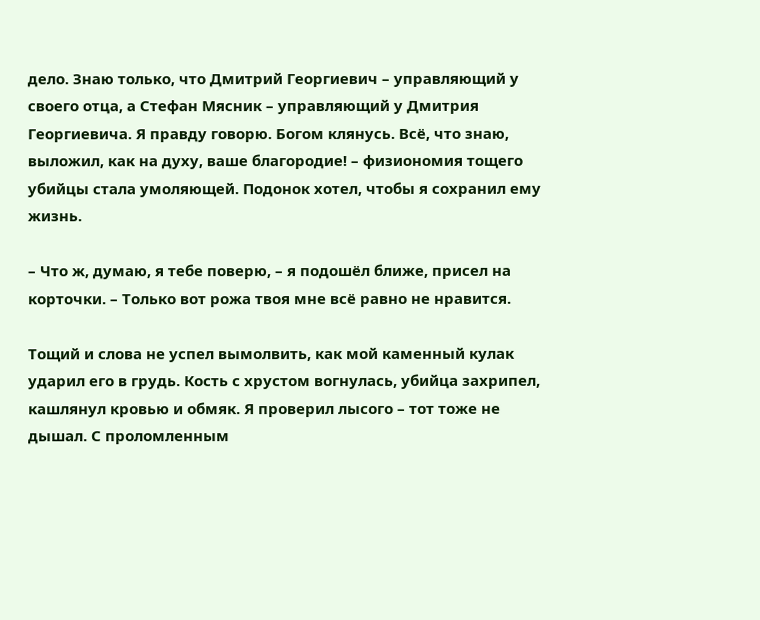дело. Знаю только, что Дмитрий Георгиевич – управляющий у своего отца, а Стефан Мясник – управляющий у Дмитрия Георгиевича. Я правду говорю. Богом клянусь. Всё, что знаю, выложил, как на духу, ваше благородие! – физиономия тощего убийцы стала умоляющей. Подонок хотел, чтобы я сохранил ему жизнь.

– Что ж, думаю, я тебе поверю, – я подошёл ближе, присел на корточки. – Только вот рожа твоя мне всё равно не нравится.

Тощий и слова не успел вымолвить, как мой каменный кулак ударил его в грудь. Кость с хрустом вогнулась, убийца захрипел, кашлянул кровью и обмяк. Я проверил лысого – тот тоже не дышал. С проломленным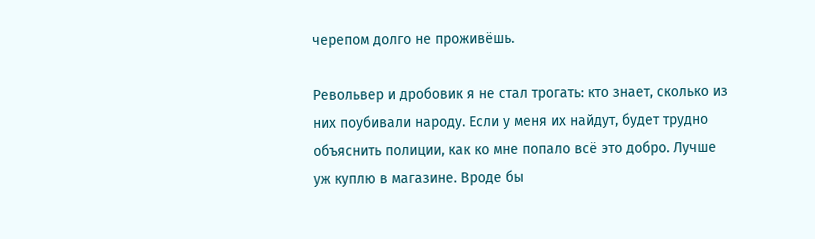черепом долго не проживёшь.

Револьвер и дробовик я не стал трогать: кто знает, сколько из них поубивали народу. Если у меня их найдут, будет трудно объяснить полиции, как ко мне попало всё это добро. Лучше уж куплю в магазине. Вроде бы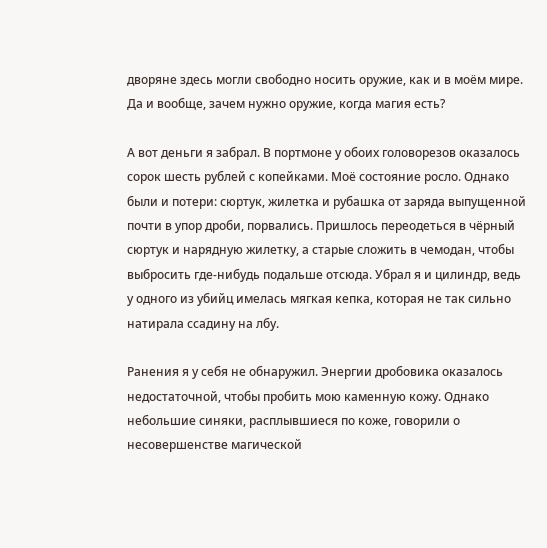дворяне здесь могли свободно носить оружие, как и в моём мире. Да и вообще, зачем нужно оружие, когда магия есть?

А вот деньги я забрал. В портмоне у обоих головорезов оказалось сорок шесть рублей с копейками. Моё состояние росло. Однако были и потери: сюртук, жилетка и рубашка от заряда выпущенной почти в упор дроби, порвались. Пришлось переодеться в чёрный сюртук и нарядную жилетку, а старые сложить в чемодан, чтобы выбросить где-нибудь подальше отсюда. Убрал я и цилиндр, ведь у одного из убийц имелась мягкая кепка, которая не так сильно натирала ссадину на лбу.

Ранения я у себя не обнаружил. Энергии дробовика оказалось недостаточной, чтобы пробить мою каменную кожу. Однако небольшие синяки, расплывшиеся по коже, говорили о несовершенстве магической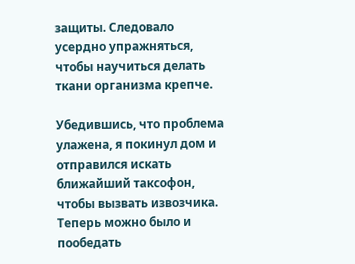защиты. Следовало усердно упражняться, чтобы научиться делать ткани организма крепче.

Убедившись, что проблема улажена, я покинул дом и отправился искать ближайший таксофон, чтобы вызвать извозчика. Теперь можно было и пообедать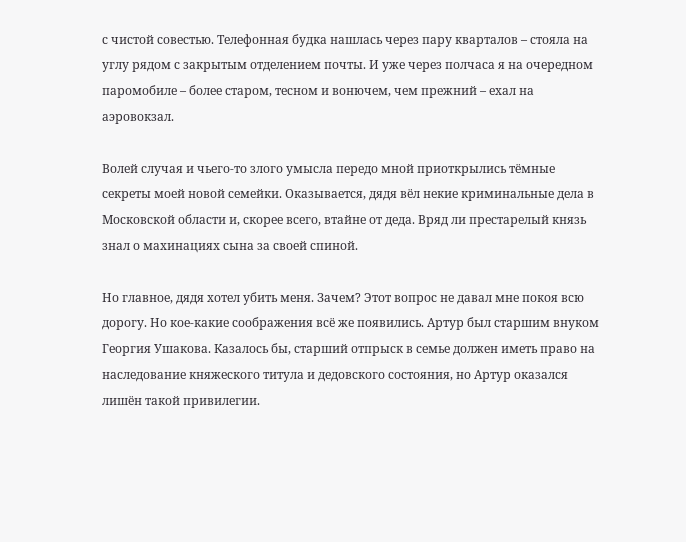с чистой совестью. Телефонная будка нашлась через пару кварталов – стояла на углу рядом с закрытым отделением почты. И уже через полчаса я на очередном паромобиле – более старом, тесном и вонючем, чем прежний – ехал на аэровокзал.

Волей случая и чьего-то злого умысла передо мной приоткрылись тёмные секреты моей новой семейки. Оказывается, дядя вёл некие криминальные дела в Московской области и, скорее всего, втайне от деда. Вряд ли престарелый князь знал о махинациях сына за своей спиной.

Но главное, дядя хотел убить меня. Зачем? Этот вопрос не давал мне покоя всю дорогу. Но кое-какие соображения всё же появились. Артур был старшим внуком Георгия Ушакова. Казалось бы, старший отпрыск в семье должен иметь право на наследование княжеского титула и дедовского состояния, но Артур оказался лишён такой привилегии.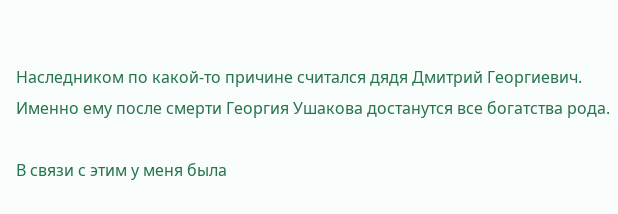Наследником по какой-то причине считался дядя Дмитрий Георгиевич. Именно ему после смерти Георгия Ушакова достанутся все богатства рода.

В связи с этим у меня была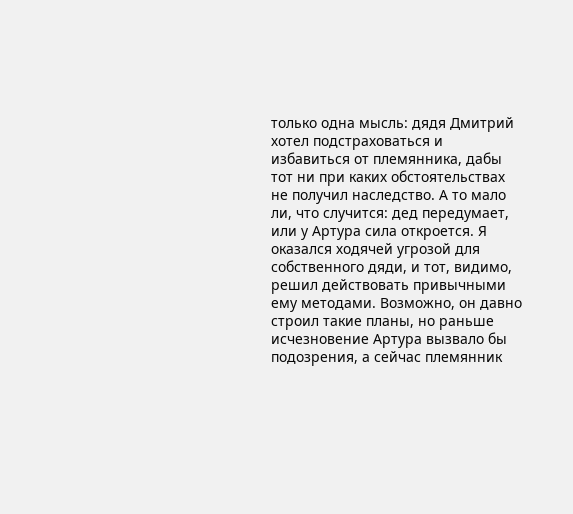только одна мысль: дядя Дмитрий хотел подстраховаться и избавиться от племянника, дабы тот ни при каких обстоятельствах не получил наследство. А то мало ли, что случится: дед передумает, или у Артура сила откроется. Я оказался ходячей угрозой для собственного дяди, и тот, видимо, решил действовать привычными ему методами. Возможно, он давно строил такие планы, но раньше исчезновение Артура вызвало бы подозрения, а сейчас племянник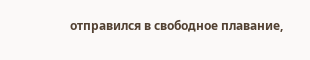отправился в свободное плавание,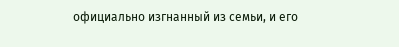официально изгнанный из семьи, и его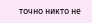точно никто не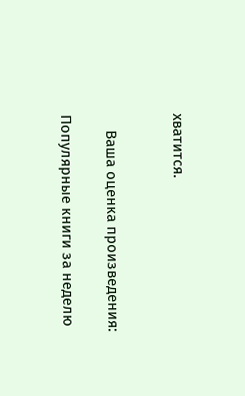хватится.


    Ваша оценка произведения:

Популярные книги за неделю